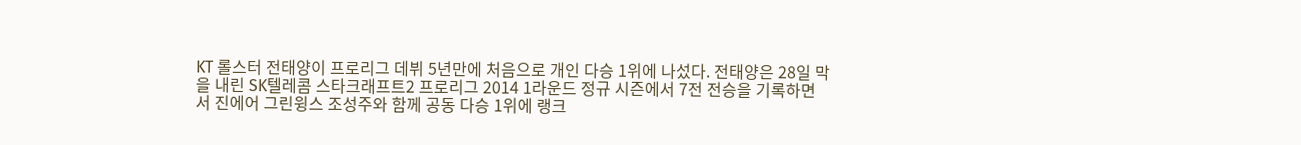KT 롤스터 전태양이 프로리그 데뷔 5년만에 처음으로 개인 다승 1위에 나섰다. 전태양은 28일 막을 내린 SK텔레콤 스타크래프트2 프로리그 2014 1라운드 정규 시즌에서 7전 전승을 기록하면서 진에어 그린윙스 조성주와 함께 공동 다승 1위에 랭크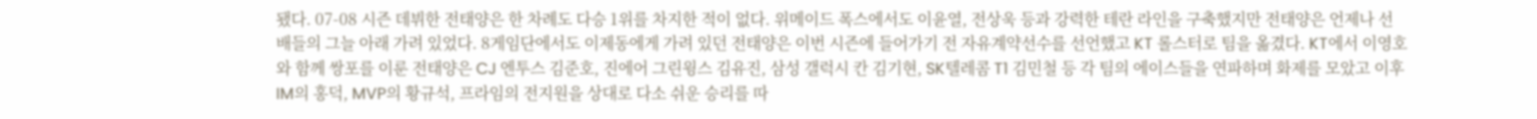됐다. 07-08 시즌 데뷔한 전태양은 한 차례도 다승 1위를 차지한 적이 없다. 위메이드 폭스에서도 이윤열, 전상욱 등과 강력한 테란 라인을 구축했지만 전태양은 언제나 선배들의 그늘 아래 가려 있었다. 8게임단에서도 이제동에게 가려 있던 전태양은 이번 시즌에 들어가기 전 자유계약선수를 선언했고 KT 롤스터로 팀을 옮겼다. KT에서 이영호와 함께 쌍포를 이룬 전태양은 CJ 엔투스 김준호, 진에어 그린윙스 김유진, 삼성 갤럭시 칸 김기현, SK텔레콤 T1 김민철 등 각 팀의 에이스들을 연파하며 화제를 모았고 이후 IM의 홍덕, MVP의 황규석, 프라임의 전지원을 상대로 다소 쉬운 승리를 따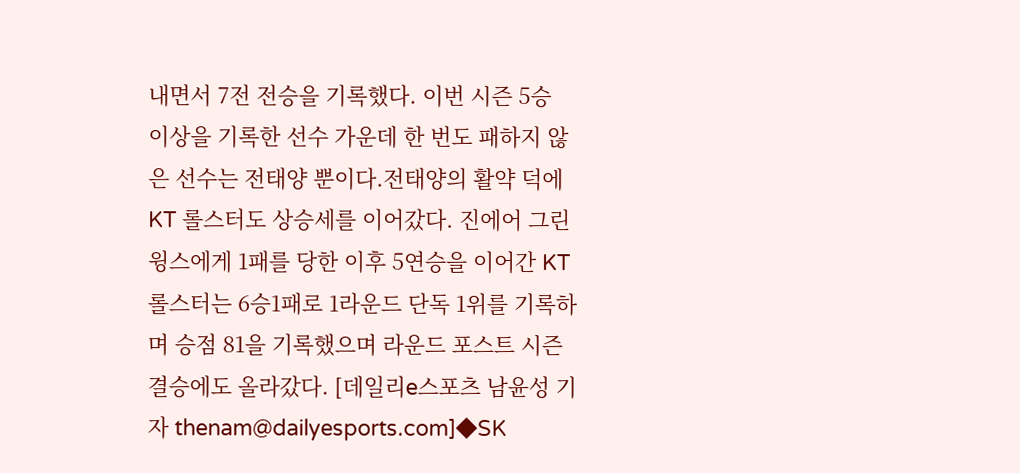내면서 7전 전승을 기록했다. 이번 시즌 5승 이상을 기록한 선수 가운데 한 번도 패하지 않은 선수는 전태양 뿐이다.전태양의 활약 덕에 KT 롤스터도 상승세를 이어갔다. 진에어 그린윙스에게 1패를 당한 이후 5연승을 이어간 KT 롤스터는 6승1패로 1라운드 단독 1위를 기록하며 승점 81을 기록했으며 라운드 포스트 시즌 결승에도 올라갔다. [데일리e스포츠 남윤성 기자 thenam@dailyesports.com]◆SK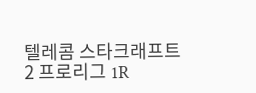텔레콤 스타크래프트2 프로리그 1R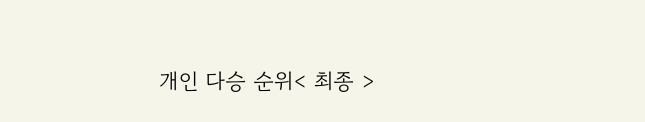개인 다승 순위< 최종 >